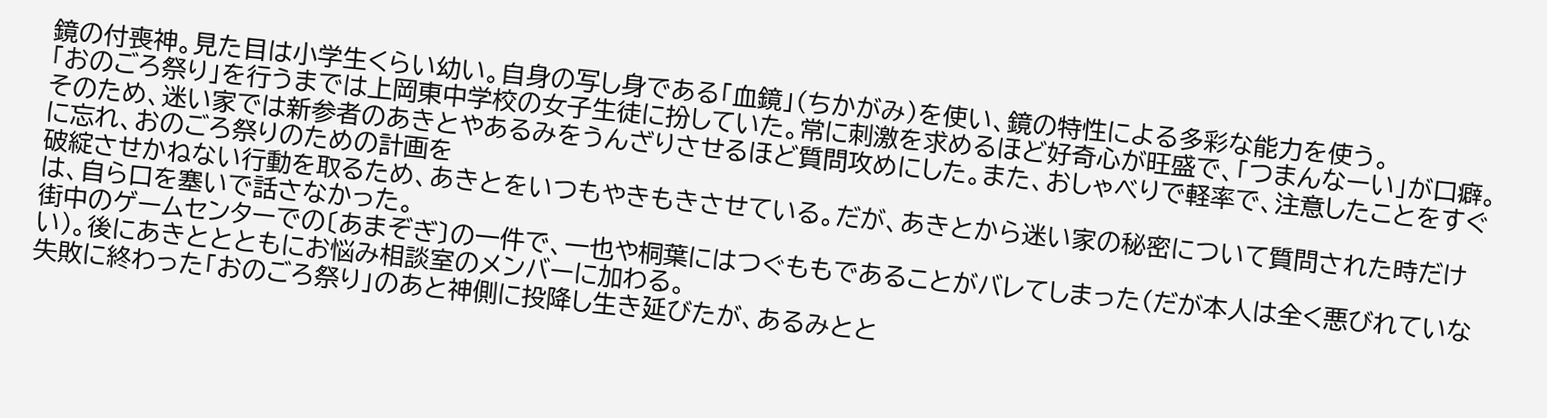鏡の付喪神。見た目は小学生くらい幼い。自身の写し身である「血鏡」(ちかがみ)を使い、鏡の特性による多彩な能力を使う。
「おのごろ祭り」を行うまでは上岡東中学校の女子生徒に扮していた。常に刺激を求めるほど好奇心が旺盛で、「つまんなーい」が口癖。そのため、迷い家では新参者のあきとやあるみをうんざりさせるほど質問攻めにした。また、おしゃべりで軽率で、注意したことをすぐに忘れ、おのごろ祭りのための計画を
破綻させかねない行動を取るため、あきとをいつもやきもきさせている。だが、あきとから迷い家の秘密について質問された時だけは、自ら口を塞いで話さなかった。
街中のゲームセンターでの〔あまぞぎ〕の一件で、一也や桐葉にはつぐももであることがバレてしまった(だが本人は全く悪びれていない)。後にあきととともにお悩み相談室のメンバーに加わる。
失敗に終わった「おのごろ祭り」のあと神側に投降し生き延びたが、あるみとと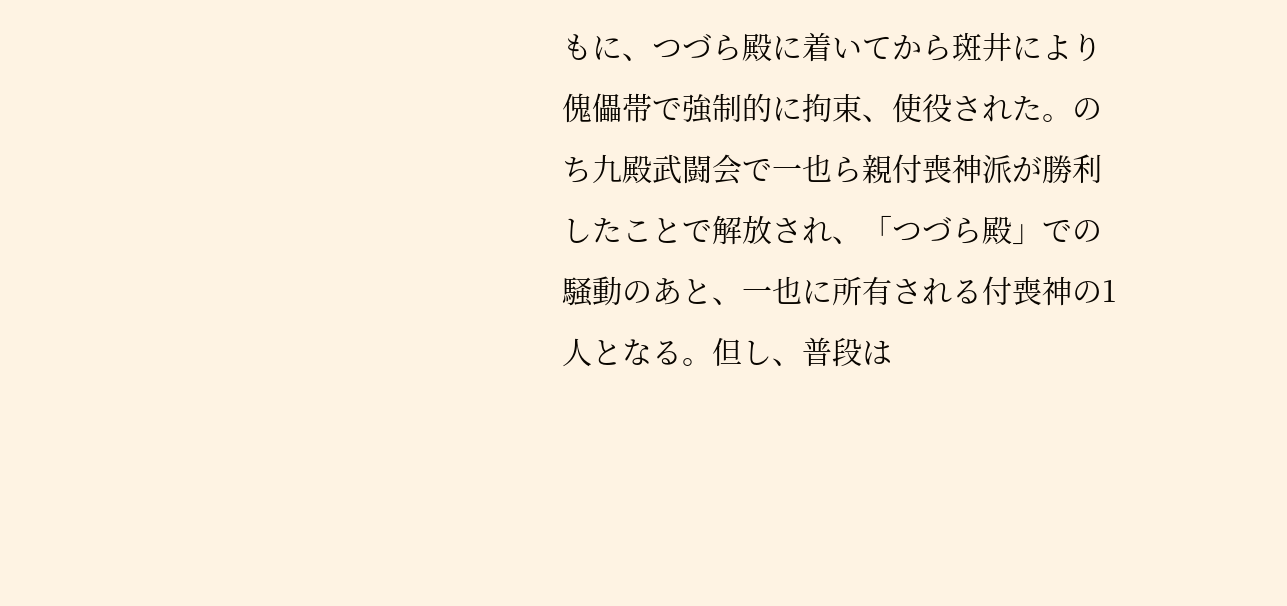もに、つづら殿に着いてから斑井により傀儡帯で強制的に拘束、使役された。のち九殿武闘会で一也ら親付喪神派が勝利したことで解放され、「つづら殿」での騒動のあと、一也に所有される付喪神の1人となる。但し、普段は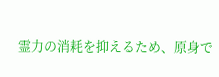霊力の消耗を抑えるため、原身で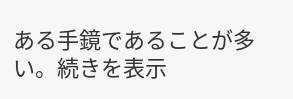ある手鏡であることが多い。続きを表示